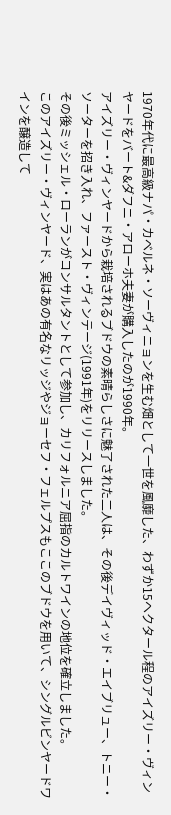1970年代に最高級ナパ・カベルネ・ソーヴィニョンを生む畑として一世を風靡した、わずか15ヘクタール程のアイズリー・ヴィンヤードをバート&ダフニ・アローホ夫妻が購入したのが1990年。
アイズリー・ヴィンヤードから栽培されるブドウの素晴らしさに魅了された二人は、その後デイヴィッド・エイブリュー、トニー・ソーターを招き入れ、ファースト・ヴィンテージ(1991年)をリリースしました。
その後ミッシェル・ローランがコンサルタントとして参加し、カリフォルニア屈指のカルトワインの地位を確立しました。
このアイズリー・ヴィンヤード、実はあの有名なリッジやジョーセフ・フェルプスもここのブドウを用いて、シングルビンヤードワインを醸造して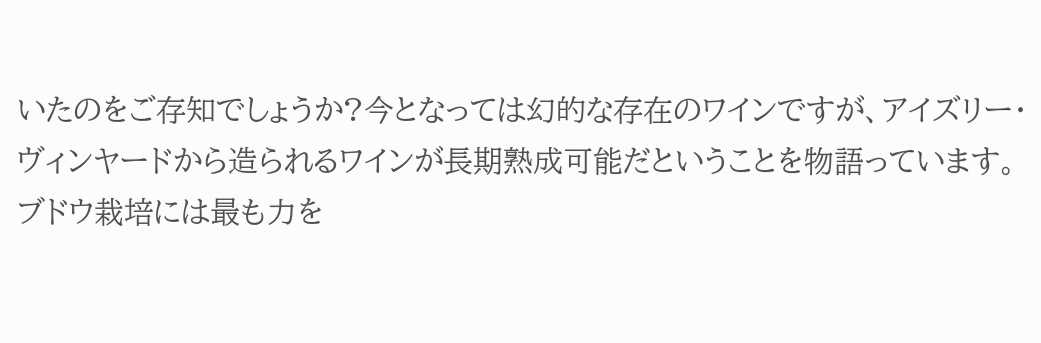いたのをご存知でしょうか?今となっては幻的な存在のワインですが、アイズリー・ヴィンヤードから造られるワインが長期熟成可能だということを物語っています。
ブドウ栽培には最も力を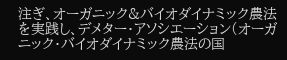注ぎ、オーガニック&バイオダイナミック農法を実践し、デメター・アソシエーション(オーガニック・バイオダイナミック農法の国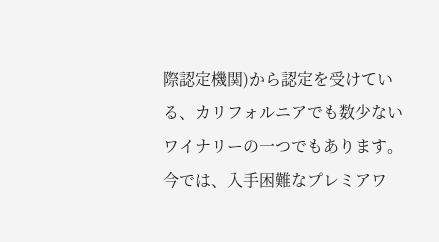際認定機関)から認定を受けている、カリフォルニアでも数少ないワイナリーの一つでもあります。
今では、入手困難なプレミアワ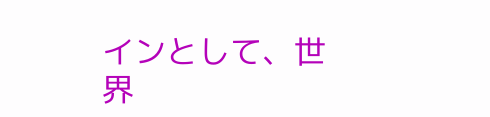インとして、世界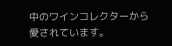中のワインコレクターから愛されています。